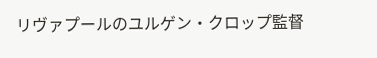リヴァプールのユルゲン・クロップ監督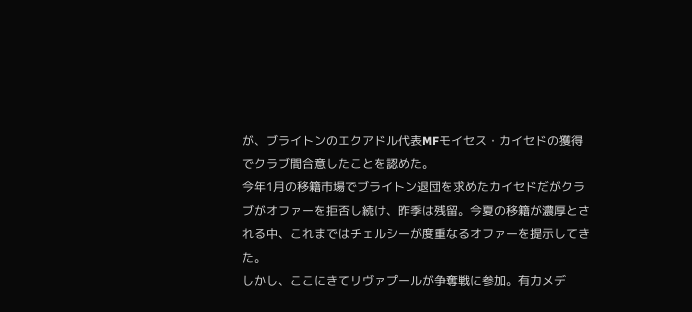が、ブライトンのエクアドル代表MFモイセス・カイセドの獲得でクラブ間合意したことを認めた。
今年1月の移籍市場でブライトン退団を求めたカイセドだがクラブがオファーを拒否し続け、昨季は残留。今夏の移籍が濃厚とされる中、これまではチェルシーが度重なるオファーを提示してきた。
しかし、ここにきてリヴァプールが争奪戦に参加。有力メデ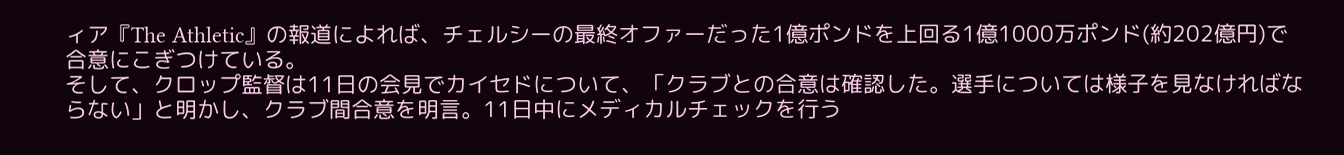ィア『The Athletic』の報道によれば、チェルシーの最終オファーだった1億ポンドを上回る1億1000万ポンド(約202億円)で合意にこぎつけている。
そして、クロップ監督は11日の会見でカイセドについて、「クラブとの合意は確認した。選手については様子を見なければならない」と明かし、クラブ間合意を明言。11日中にメディカルチェックを行う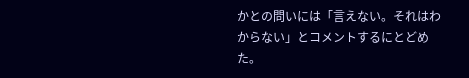かとの問いには「言えない。それはわからない」とコメントするにとどめた。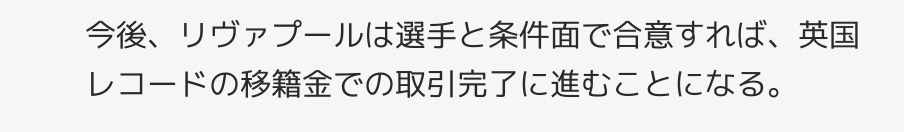今後、リヴァプールは選手と条件面で合意すれば、英国レコードの移籍金での取引完了に進むことになる。